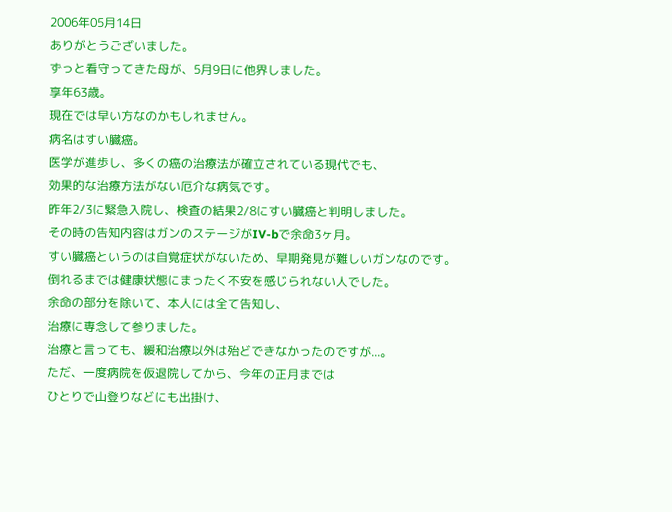2006年05月14日
ありがとうございました。
ずっと看守ってきた母が、5月9日に他界しました。
享年63歳。
現在では早い方なのかもしれません。
病名はすい臓癌。
医学が進歩し、多くの癌の治療法が確立されている現代でも、
効果的な治療方法がない厄介な病気です。
昨年2/3に緊急入院し、検査の結果2/8にすい臓癌と判明しました。
その時の告知内容はガンのステージがIV-bで余命3ヶ月。
すい臓癌というのは自覚症状がないため、早期発見が難しいガンなのです。
倒れるまでは健康状態にまったく不安を感じられない人でした。
余命の部分を除いて、本人には全て告知し、
治療に専念して参りました。
治療と言っても、緩和治療以外は殆どできなかったのですが...。
ただ、一度病院を仮退院してから、今年の正月までは
ひとりで山登りなどにも出掛け、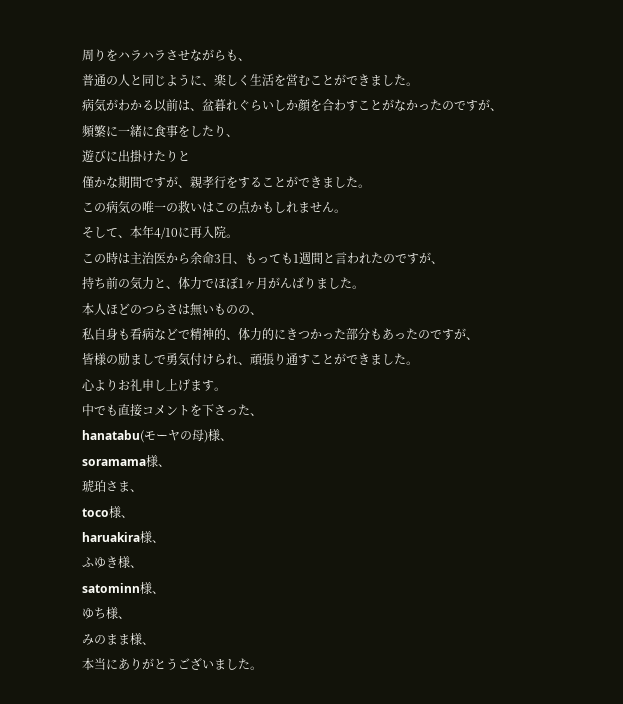周りをハラハラさせながらも、
普通の人と同じように、楽しく生活を営むことができました。
病気がわかる以前は、盆暮れぐらいしか顔を合わすことがなかったのですが、
頻繁に一緒に食事をしたり、
遊びに出掛けたりと
僅かな期間ですが、親孝行をすることができました。
この病気の唯一の救いはこの点かもしれません。
そして、本年4/10に再入院。
この時は主治医から余命3日、もっても1週間と言われたのですが、
持ち前の気力と、体力でほぼ1ヶ月がんばりました。
本人ほどのつらさは無いものの、
私自身も看病などで精神的、体力的にきつかった部分もあったのですが、
皆様の励ましで勇気付けられ、頑張り通すことができました。
心よりお礼申し上げます。
中でも直接コメントを下さった、
hanatabu(モーヤの母)様、
soramama様、
琥珀さま、
toco様、
haruakira様、
ふゆき様、
satominn様、
ゆち様、
みのまま様、
本当にありがとうございました。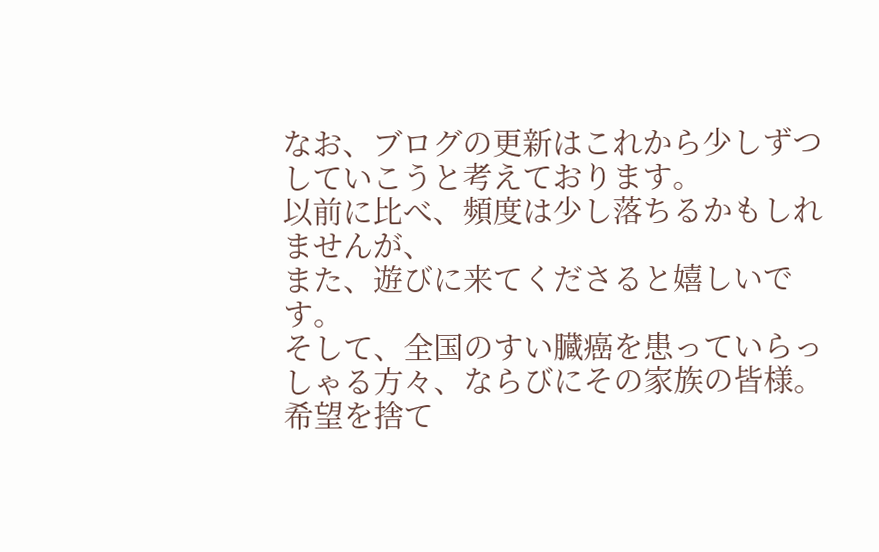なお、ブログの更新はこれから少しずつしていこうと考えております。
以前に比べ、頻度は少し落ちるかもしれませんが、
また、遊びに来てくださると嬉しいです。
そして、全国のすい臓癌を患っていらっしゃる方々、ならびにその家族の皆様。
希望を捨て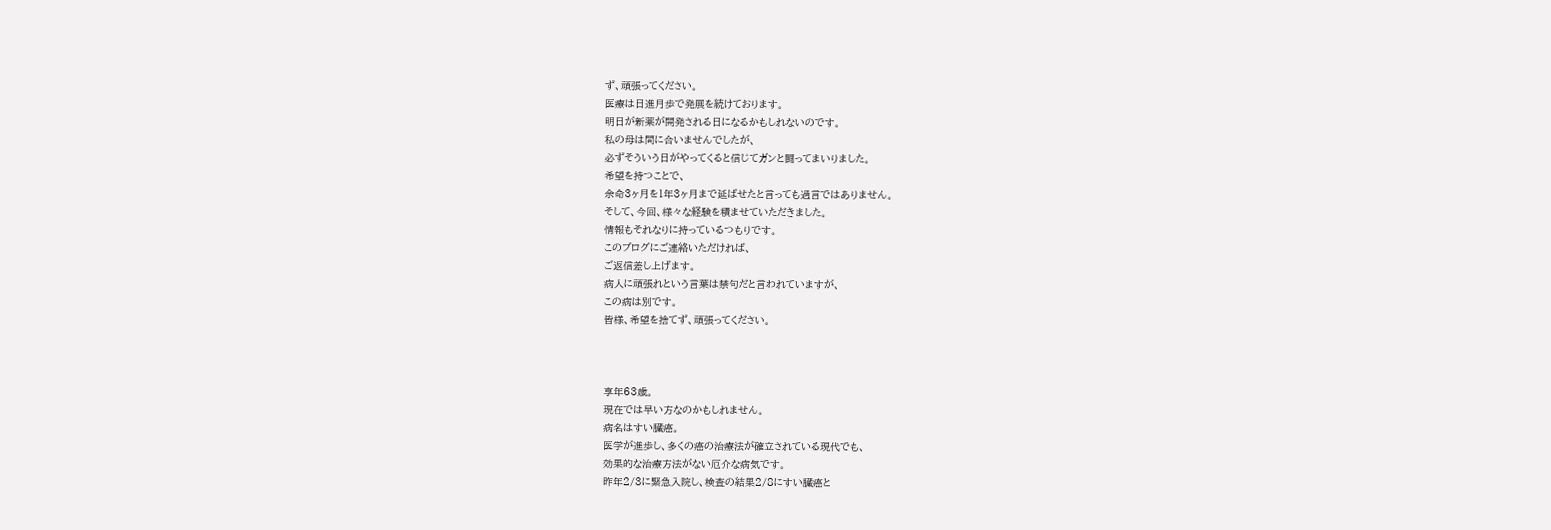ず、頑張ってください。
医療は日進月歩で発展を続けております。
明日が新薬が開発される日になるかもしれないのです。
私の母は間に合いませんでしたが、
必ずそういう日がやってくると信じてガンと闘ってまいりました。
希望を持つことで、
余命3ヶ月を1年3ヶ月まで延ばせたと言っても過言ではありません。
そして、今回、様々な経験を積ませていただきました。
情報もそれなりに持っているつもりです。
このブログにご連絡いただければ、
ご返信差し上げます。
病人に頑張れという言葉は禁句だと言われていますが、
この病は別です。
皆様、希望を捨てず、頑張ってください。



享年63歳。
現在では早い方なのかもしれません。
病名はすい臓癌。
医学が進歩し、多くの癌の治療法が確立されている現代でも、
効果的な治療方法がない厄介な病気です。
昨年2/3に緊急入院し、検査の結果2/8にすい臓癌と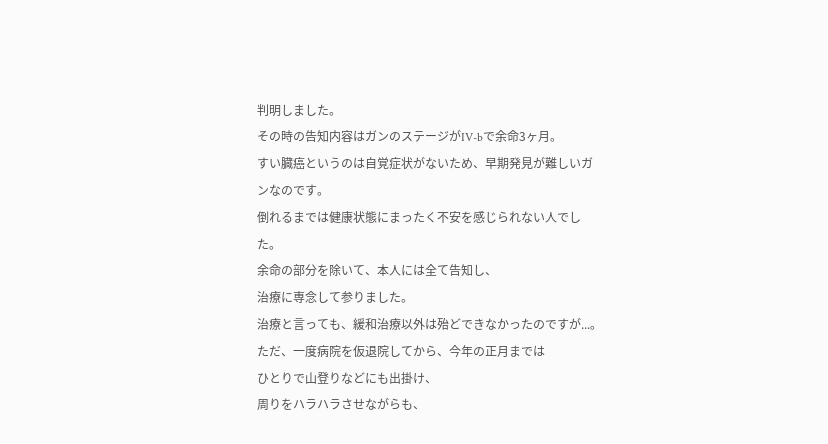判明しました。
その時の告知内容はガンのステージがIV-bで余命3ヶ月。
すい臓癌というのは自覚症状がないため、早期発見が難しいガンなのです。
倒れるまでは健康状態にまったく不安を感じられない人でした。
余命の部分を除いて、本人には全て告知し、
治療に専念して参りました。
治療と言っても、緩和治療以外は殆どできなかったのですが...。
ただ、一度病院を仮退院してから、今年の正月までは
ひとりで山登りなどにも出掛け、
周りをハラハラさせながらも、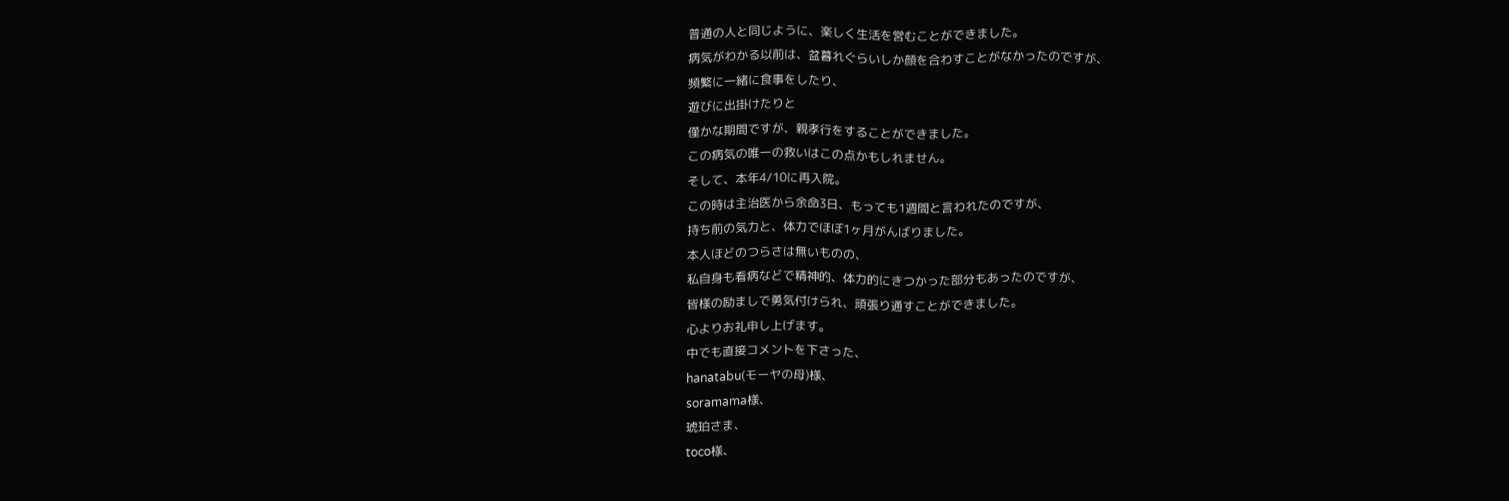普通の人と同じように、楽しく生活を営むことができました。
病気がわかる以前は、盆暮れぐらいしか顔を合わすことがなかったのですが、
頻繁に一緒に食事をしたり、
遊びに出掛けたりと
僅かな期間ですが、親孝行をすることができました。
この病気の唯一の救いはこの点かもしれません。
そして、本年4/10に再入院。
この時は主治医から余命3日、もっても1週間と言われたのですが、
持ち前の気力と、体力でほぼ1ヶ月がんばりました。
本人ほどのつらさは無いものの、
私自身も看病などで精神的、体力的にきつかった部分もあったのですが、
皆様の励ましで勇気付けられ、頑張り通すことができました。
心よりお礼申し上げます。
中でも直接コメントを下さった、
hanatabu(モーヤの母)様、
soramama様、
琥珀さま、
toco様、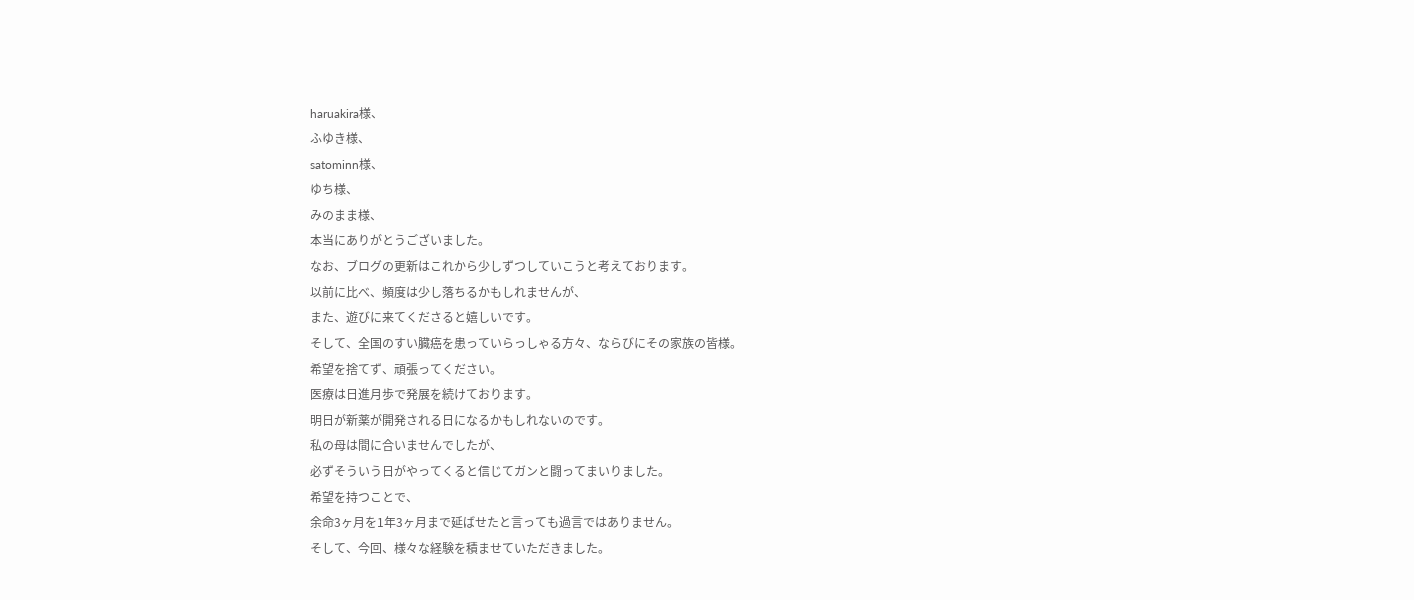haruakira様、
ふゆき様、
satominn様、
ゆち様、
みのまま様、
本当にありがとうございました。
なお、ブログの更新はこれから少しずつしていこうと考えております。
以前に比べ、頻度は少し落ちるかもしれませんが、
また、遊びに来てくださると嬉しいです。
そして、全国のすい臓癌を患っていらっしゃる方々、ならびにその家族の皆様。
希望を捨てず、頑張ってください。
医療は日進月歩で発展を続けております。
明日が新薬が開発される日になるかもしれないのです。
私の母は間に合いませんでしたが、
必ずそういう日がやってくると信じてガンと闘ってまいりました。
希望を持つことで、
余命3ヶ月を1年3ヶ月まで延ばせたと言っても過言ではありません。
そして、今回、様々な経験を積ませていただきました。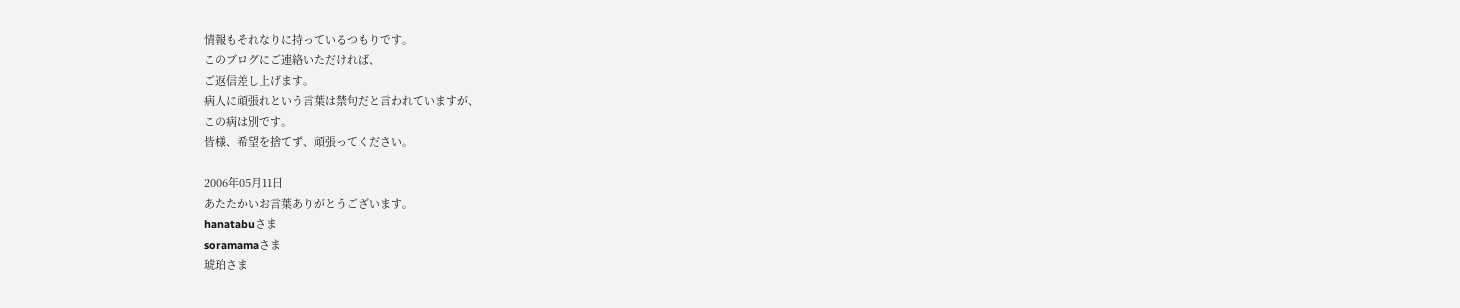情報もそれなりに持っているつもりです。
このブログにご連絡いただければ、
ご返信差し上げます。
病人に頑張れという言葉は禁句だと言われていますが、
この病は別です。
皆様、希望を捨てず、頑張ってください。

2006年05月11日
あたたかいお言葉ありがとうございます。
hanatabuさま
soramamaさま
琥珀さま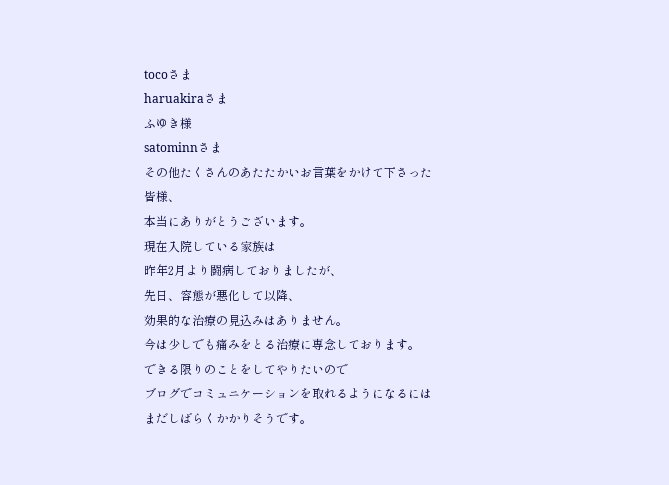tocoさま
haruakiraさま
ふゆき様
satominnさま
その他たくさんのあたたかいお言葉をかけて下さった皆様、
本当にありがとうございます。
現在入院している家族は
昨年2月より闘病しておりましたが、
先日、容態が悪化して以降、
効果的な治療の見込みはありません。
今は少しでも痛みをとる治療に専念しております。
できる限りのことをしてやりたいので
ブログでコミュニケーションを取れるようになるには
まだしばらくかかりそうです。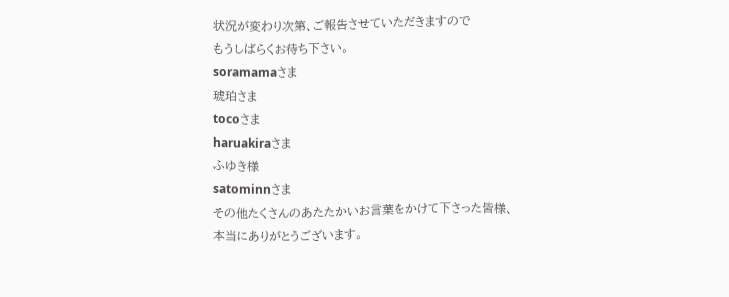状況が変わり次第、ご報告させていただきますので
もうしばらくお待ち下さい。
soramamaさま
琥珀さま
tocoさま
haruakiraさま
ふゆき様
satominnさま
その他たくさんのあたたかいお言葉をかけて下さった皆様、
本当にありがとうございます。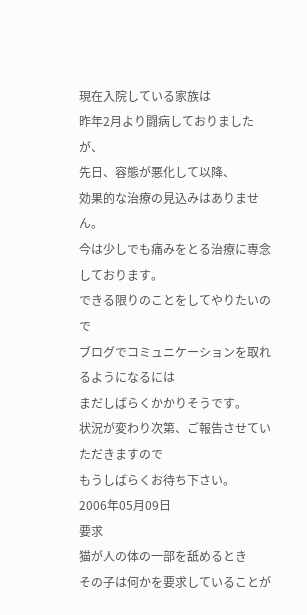現在入院している家族は
昨年2月より闘病しておりましたが、
先日、容態が悪化して以降、
効果的な治療の見込みはありません。
今は少しでも痛みをとる治療に専念しております。
できる限りのことをしてやりたいので
ブログでコミュニケーションを取れるようになるには
まだしばらくかかりそうです。
状況が変わり次第、ご報告させていただきますので
もうしばらくお待ち下さい。
2006年05月09日
要求
猫が人の体の一部を舐めるとき
その子は何かを要求していることが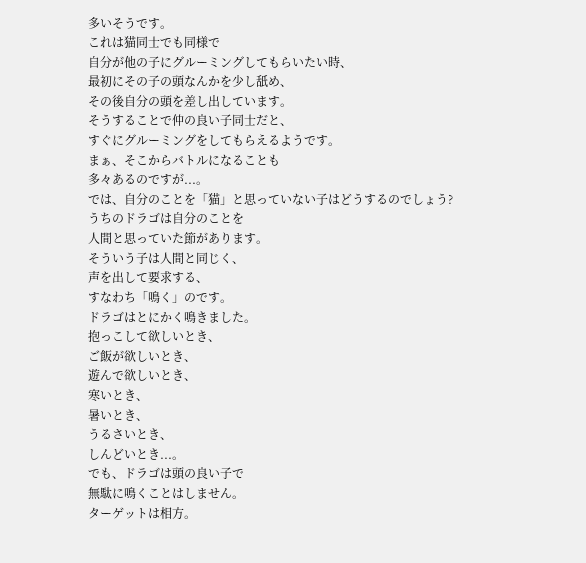多いそうです。
これは猫同士でも同様で
自分が他の子にグルーミングしてもらいたい時、
最初にその子の頭なんかを少し舐め、
その後自分の頭を差し出しています。
そうすることで仲の良い子同士だと、
すぐにグルーミングをしてもらえるようです。
まぁ、そこからバトルになることも
多々あるのですが...。
では、自分のことを「猫」と思っていない子はどうするのでしょう?
うちのドラゴは自分のことを
人間と思っていた節があります。
そういう子は人間と同じく、
声を出して要求する、
すなわち「鳴く」のです。
ドラゴはとにかく鳴きました。
抱っこして欲しいとき、
ご飯が欲しいとき、
遊んで欲しいとき、
寒いとき、
暑いとき、
うるさいとき、
しんどいとき...。
でも、ドラゴは頭の良い子で
無駄に鳴くことはしません。
ターゲットは相方。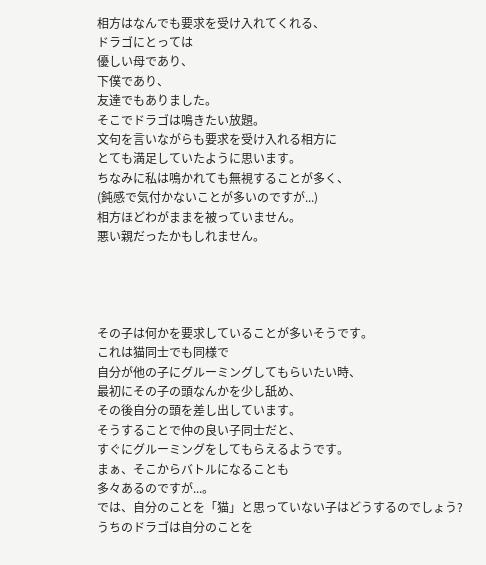相方はなんでも要求を受け入れてくれる、
ドラゴにとっては
優しい母であり、
下僕であり、
友達でもありました。
そこでドラゴは鳴きたい放題。
文句を言いながらも要求を受け入れる相方に
とても満足していたように思います。
ちなみに私は鳴かれても無視することが多く、
(鈍感で気付かないことが多いのですが...)
相方ほどわがままを被っていません。
悪い親だったかもしれません。




その子は何かを要求していることが多いそうです。
これは猫同士でも同様で
自分が他の子にグルーミングしてもらいたい時、
最初にその子の頭なんかを少し舐め、
その後自分の頭を差し出しています。
そうすることで仲の良い子同士だと、
すぐにグルーミングをしてもらえるようです。
まぁ、そこからバトルになることも
多々あるのですが...。
では、自分のことを「猫」と思っていない子はどうするのでしょう?
うちのドラゴは自分のことを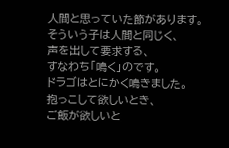人間と思っていた節があります。
そういう子は人間と同じく、
声を出して要求する、
すなわち「鳴く」のです。
ドラゴはとにかく鳴きました。
抱っこして欲しいとき、
ご飯が欲しいと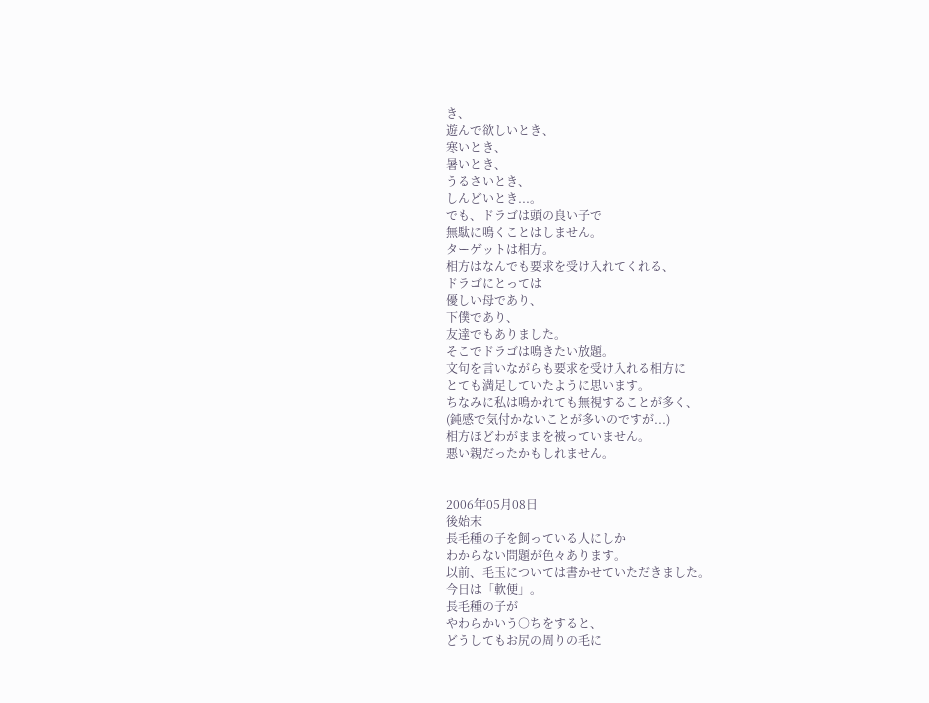き、
遊んで欲しいとき、
寒いとき、
暑いとき、
うるさいとき、
しんどいとき...。
でも、ドラゴは頭の良い子で
無駄に鳴くことはしません。
ターゲットは相方。
相方はなんでも要求を受け入れてくれる、
ドラゴにとっては
優しい母であり、
下僕であり、
友達でもありました。
そこでドラゴは鳴きたい放題。
文句を言いながらも要求を受け入れる相方に
とても満足していたように思います。
ちなみに私は鳴かれても無視することが多く、
(鈍感で気付かないことが多いのですが...)
相方ほどわがままを被っていません。
悪い親だったかもしれません。


2006年05月08日
後始末
長毛種の子を飼っている人にしか
わからない問題が色々あります。
以前、毛玉については書かせていただきました。
今日は「軟便」。
長毛種の子が
やわらかいう○ちをすると、
どうしてもお尻の周りの毛に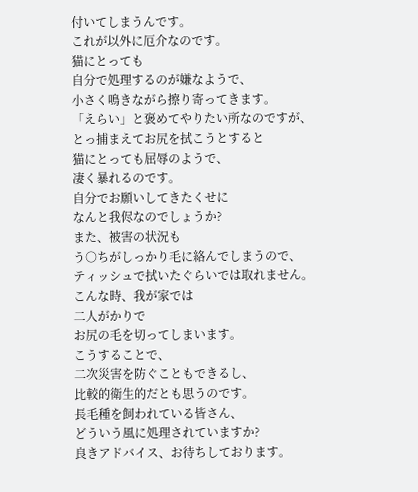付いてしまうんです。
これが以外に厄介なのです。
猫にとっても
自分で処理するのが嫌なようで、
小さく鳴きながら擦り寄ってきます。
「えらい」と褒めてやりたい所なのですが、
とっ捕まえてお尻を拭こうとすると
猫にとっても屈辱のようで、
凄く暴れるのです。
自分でお願いしてきたくせに
なんと我侭なのでしょうか?
また、被害の状況も
う○ちがしっかり毛に絡んでしまうので、
ティッシュで拭いたぐらいでは取れません。
こんな時、我が家では
二人がかりで
お尻の毛を切ってしまいます。
こうすることで、
二次災害を防ぐこともできるし、
比較的衛生的だとも思うのです。
長毛種を飼われている皆さん、
どういう風に処理されていますか?
良きアドバイス、お待ちしております。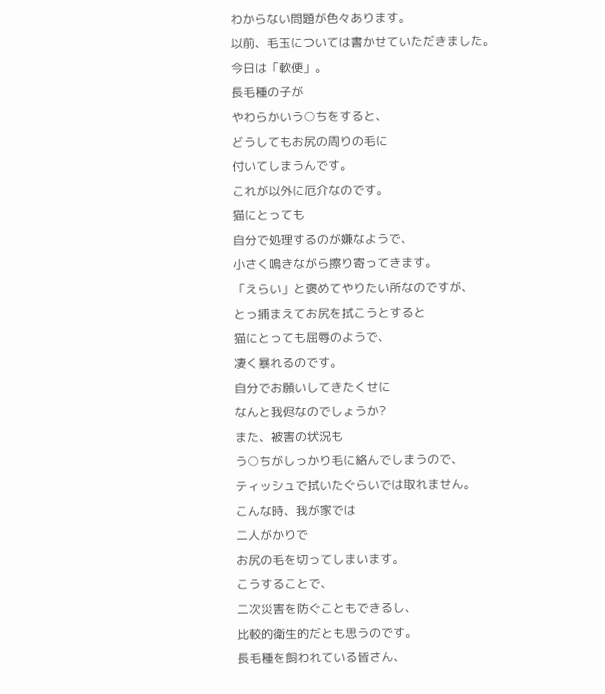わからない問題が色々あります。
以前、毛玉については書かせていただきました。
今日は「軟便」。
長毛種の子が
やわらかいう○ちをすると、
どうしてもお尻の周りの毛に
付いてしまうんです。
これが以外に厄介なのです。
猫にとっても
自分で処理するのが嫌なようで、
小さく鳴きながら擦り寄ってきます。
「えらい」と褒めてやりたい所なのですが、
とっ捕まえてお尻を拭こうとすると
猫にとっても屈辱のようで、
凄く暴れるのです。
自分でお願いしてきたくせに
なんと我侭なのでしょうか?
また、被害の状況も
う○ちがしっかり毛に絡んでしまうので、
ティッシュで拭いたぐらいでは取れません。
こんな時、我が家では
二人がかりで
お尻の毛を切ってしまいます。
こうすることで、
二次災害を防ぐこともできるし、
比較的衛生的だとも思うのです。
長毛種を飼われている皆さん、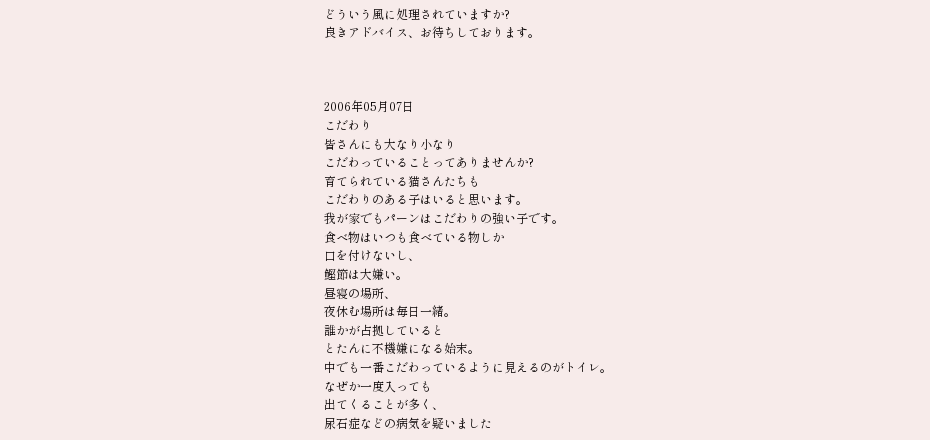どういう風に処理されていますか?
良きアドバイス、お待ちしております。



2006年05月07日
こだわり
皆さんにも大なり小なり
こだわっていることってありませんか?
育てられている猫さんたちも
こだわりのある子はいると思います。
我が家でもパーンはこだわりの強い子です。
食べ物はいつも食べている物しか
口を付けないし、
鰹節は大嫌い。
昼寝の場所、
夜休む場所は毎日一緒。
誰かが占拠していると
とたんに不機嫌になる始末。
中でも一番こだわっているように見えるのがトイレ。
なぜか一度入っても
出てくることが多く、
尿石症などの病気を疑いました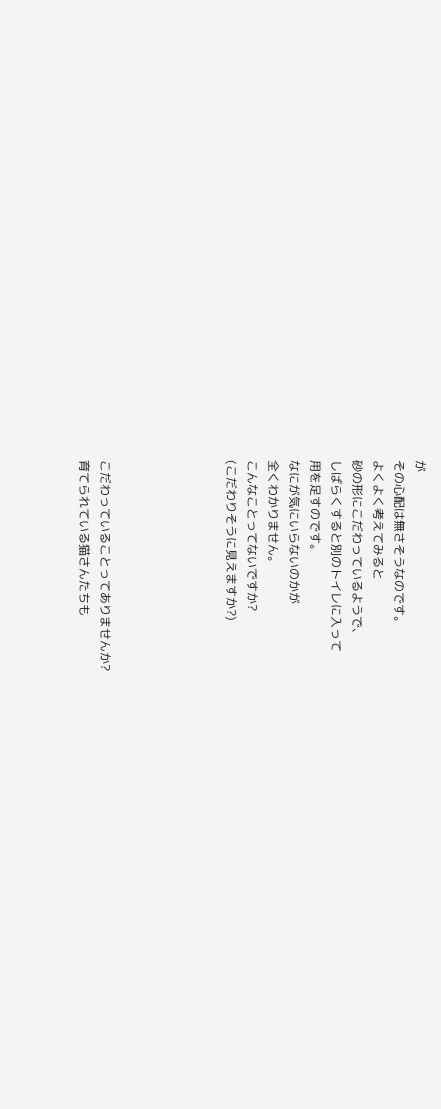が
その心配は無さそうなのです。
よくよく考えてみると
砂の形にこだわっているようで、
しばらくすると別のトイレに入って
用を足すのです。
なにが気にいらないのかが
全くわかりません。
こんなことってないですか?
(こだわりそうに見えますか?)





こだわっていることってありませんか?
育てられている猫さんたちも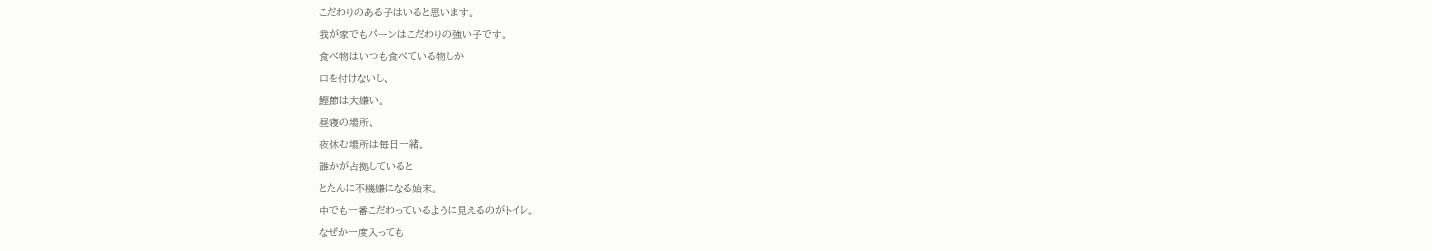こだわりのある子はいると思います。
我が家でもパーンはこだわりの強い子です。
食べ物はいつも食べている物しか
口を付けないし、
鰹節は大嫌い。
昼寝の場所、
夜休む場所は毎日一緒。
誰かが占拠していると
とたんに不機嫌になる始末。
中でも一番こだわっているように見えるのがトイレ。
なぜか一度入っても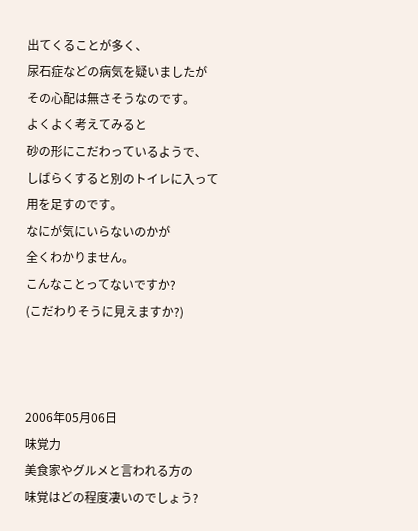出てくることが多く、
尿石症などの病気を疑いましたが
その心配は無さそうなのです。
よくよく考えてみると
砂の形にこだわっているようで、
しばらくすると別のトイレに入って
用を足すのです。
なにが気にいらないのかが
全くわかりません。
こんなことってないですか?
(こだわりそうに見えますか?)



2006年05月06日
味覚力
美食家やグルメと言われる方の
味覚はどの程度凄いのでしょう?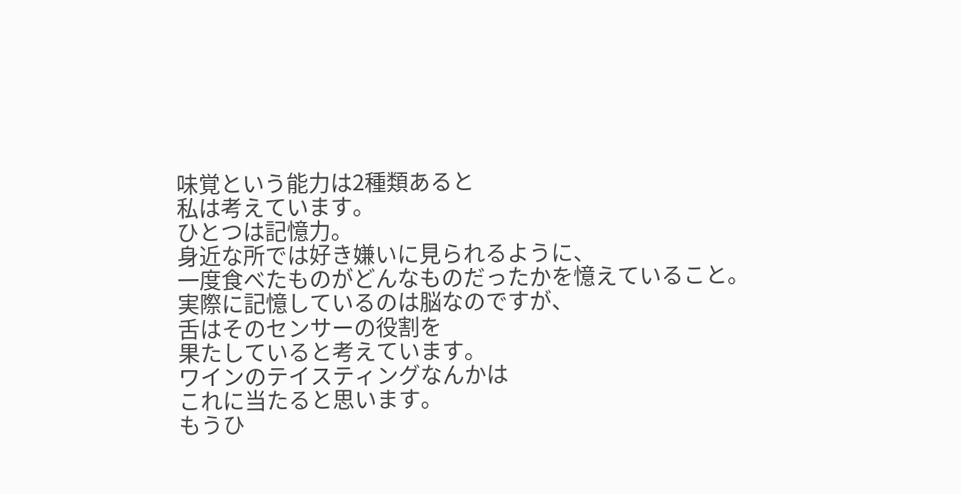味覚という能力は2種類あると
私は考えています。
ひとつは記憶力。
身近な所では好き嫌いに見られるように、
一度食べたものがどんなものだったかを憶えていること。
実際に記憶しているのは脳なのですが、
舌はそのセンサーの役割を
果たしていると考えています。
ワインのテイスティングなんかは
これに当たると思います。
もうひ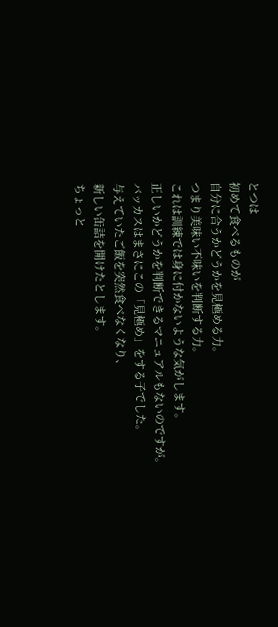とつは
初めて食べるものが
自分に合うかどうかを見極める力。
つまり美味い不味いを判断する力。
これは訓練では身に付かないような気がします。
正しいかどうかを判断できるマニュアルもないのですが。
バッカスはまさにこの「見極め」をする子でした。
与えていたご飯を突然食べなくなり、
新しい缶詰を開けたとします。
ちょっと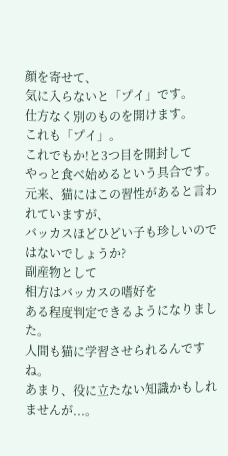顔を寄せて、
気に入らないと「プイ」です。
仕方なく別のものを開けます。
これも「プイ」。
これでもか!と3つ目を開封して
やっと食べ始めるという具合です。
元来、猫にはこの習性があると言われていますが、
バッカスほどひどい子も珍しいのではないでしょうか?
副産物として
相方はバッカスの嗜好を
ある程度判定できるようになりました。
人間も猫に学習させられるんですね。
あまり、役に立たない知識かもしれませんが...。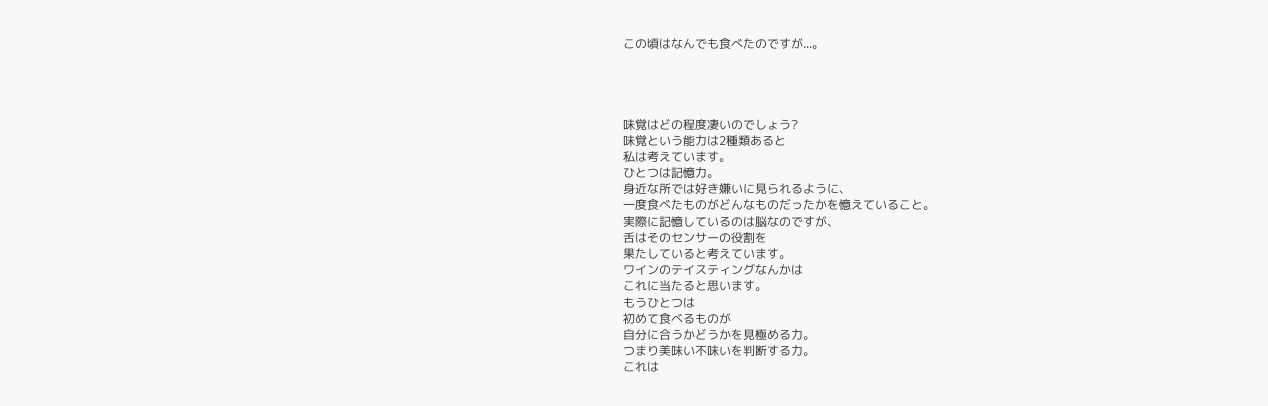この頃はなんでも食べたのですが...。




味覚はどの程度凄いのでしょう?
味覚という能力は2種類あると
私は考えています。
ひとつは記憶力。
身近な所では好き嫌いに見られるように、
一度食べたものがどんなものだったかを憶えていること。
実際に記憶しているのは脳なのですが、
舌はそのセンサーの役割を
果たしていると考えています。
ワインのテイスティングなんかは
これに当たると思います。
もうひとつは
初めて食べるものが
自分に合うかどうかを見極める力。
つまり美味い不味いを判断する力。
これは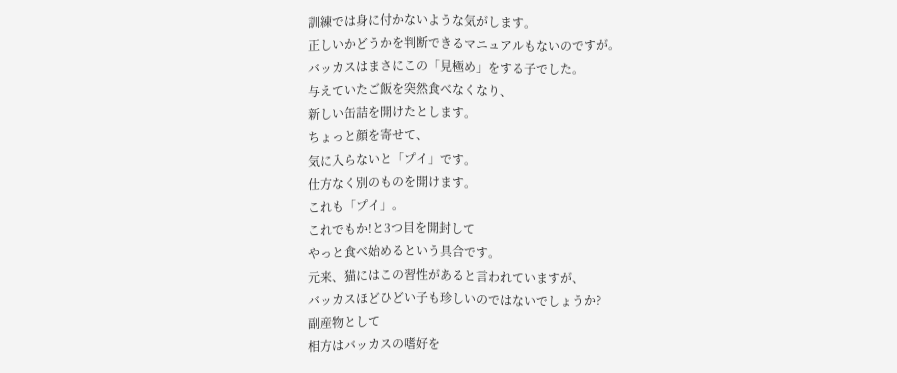訓練では身に付かないような気がします。
正しいかどうかを判断できるマニュアルもないのですが。
バッカスはまさにこの「見極め」をする子でした。
与えていたご飯を突然食べなくなり、
新しい缶詰を開けたとします。
ちょっと顔を寄せて、
気に入らないと「プイ」です。
仕方なく別のものを開けます。
これも「プイ」。
これでもか!と3つ目を開封して
やっと食べ始めるという具合です。
元来、猫にはこの習性があると言われていますが、
バッカスほどひどい子も珍しいのではないでしょうか?
副産物として
相方はバッカスの嗜好を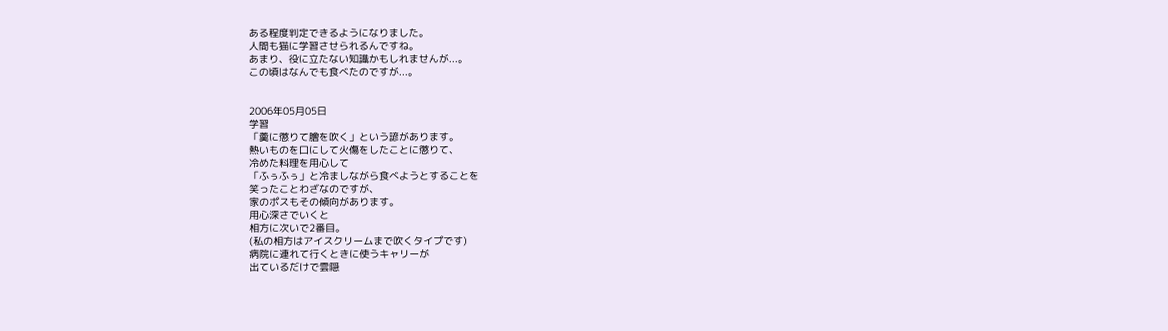ある程度判定できるようになりました。
人間も猫に学習させられるんですね。
あまり、役に立たない知識かもしれませんが...。
この頃はなんでも食べたのですが...。


2006年05月05日
学習
「羹に懲りて膾を吹く」という諺があります。
熱いものを口にして火傷をしたことに懲りて、
冷めた料理を用心して
「ふぅふぅ」と冷ましながら食べようとすることを
笑ったことわざなのですが、
家のポスもその傾向があります。
用心深さでいくと
相方に次いで2番目。
(私の相方はアイスクリームまで吹くタイプです)
病院に連れて行くときに使うキャリーが
出ているだけで雲隠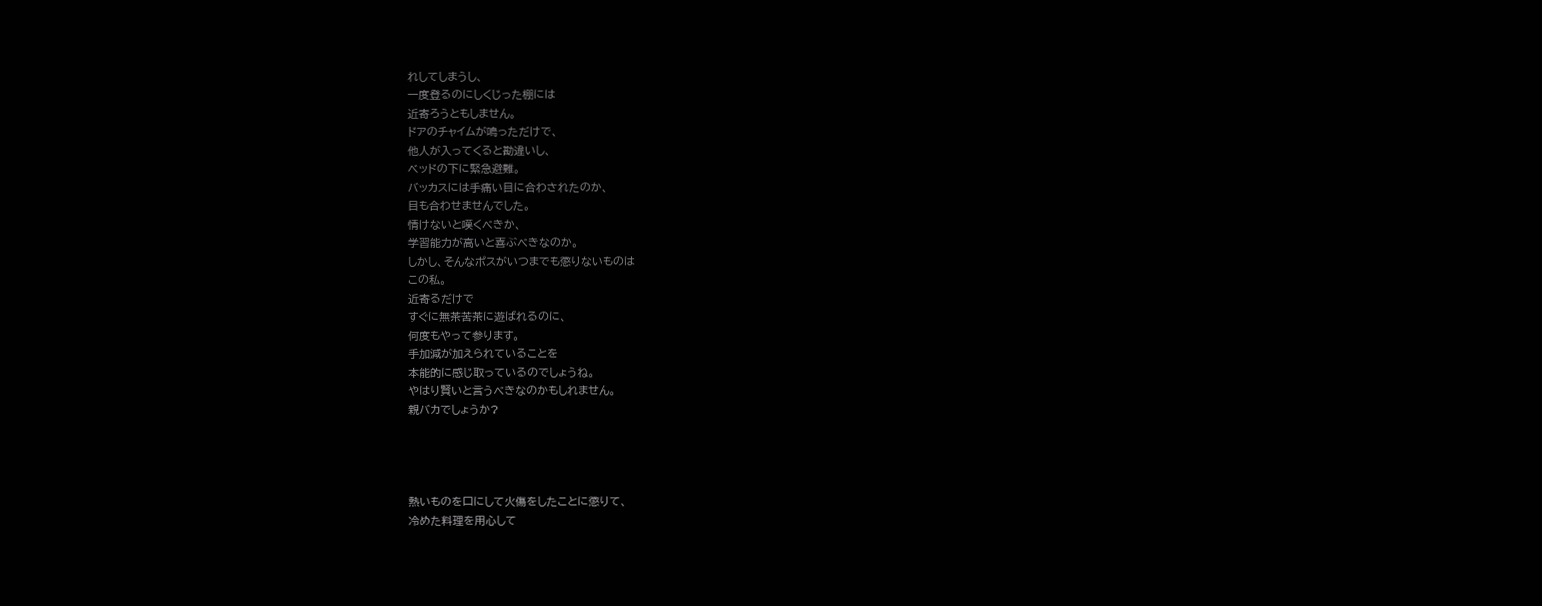れしてしまうし、
一度登るのにしくじった棚には
近寄ろうともしません。
ドアのチャイムが鳴っただけで、
他人が入ってくると勘違いし、
ベッドの下に緊急避難。
バッカスには手痛い目に合わされたのか、
目も合わせませんでした。
情けないと嘆くべきか、
学習能力が高いと喜ぶべきなのか。
しかし、そんなポスがいつまでも懲りないものは
この私。
近寄るだけで
すぐに無茶苦茶に遊ばれるのに、
何度もやって参ります。
手加減が加えられていることを
本能的に感じ取っているのでしょうね。
やはり賢いと言うべきなのかもしれません。
親バカでしょうか?




熱いものを口にして火傷をしたことに懲りて、
冷めた料理を用心して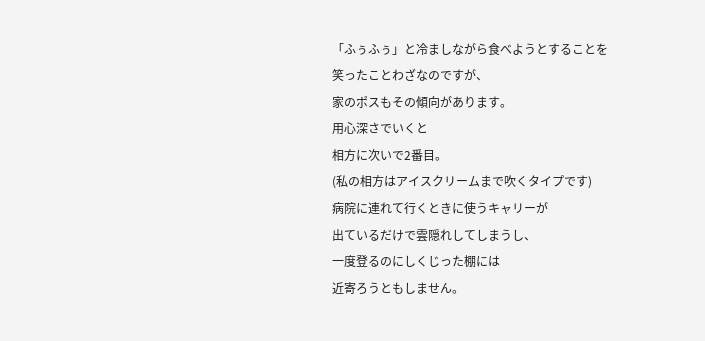「ふぅふぅ」と冷ましながら食べようとすることを
笑ったことわざなのですが、
家のポスもその傾向があります。
用心深さでいくと
相方に次いで2番目。
(私の相方はアイスクリームまで吹くタイプです)
病院に連れて行くときに使うキャリーが
出ているだけで雲隠れしてしまうし、
一度登るのにしくじった棚には
近寄ろうともしません。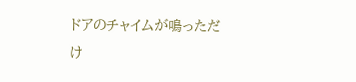ドアのチャイムが鳴っただけ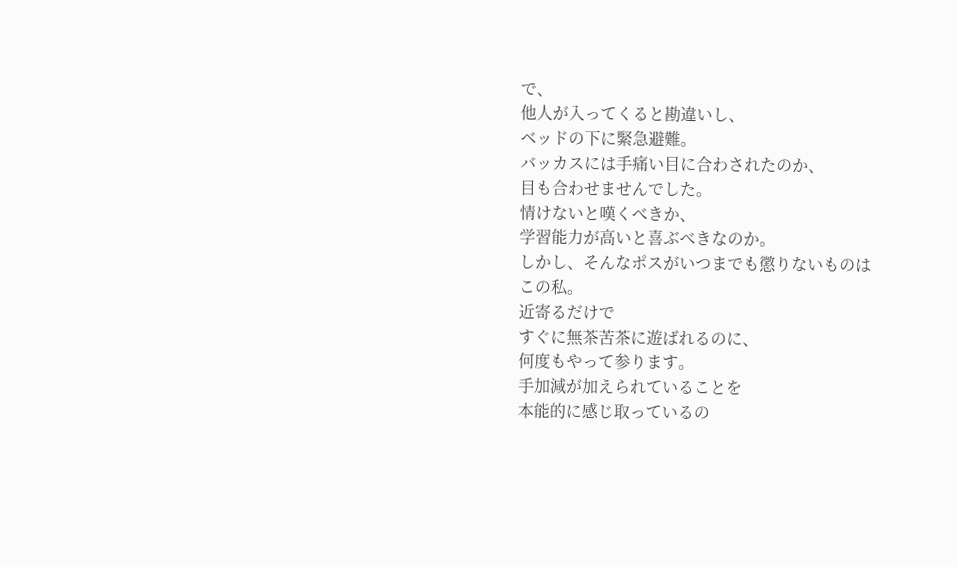で、
他人が入ってくると勘違いし、
ベッドの下に緊急避難。
バッカスには手痛い目に合わされたのか、
目も合わせませんでした。
情けないと嘆くべきか、
学習能力が高いと喜ぶべきなのか。
しかし、そんなポスがいつまでも懲りないものは
この私。
近寄るだけで
すぐに無茶苦茶に遊ばれるのに、
何度もやって参ります。
手加減が加えられていることを
本能的に感じ取っているの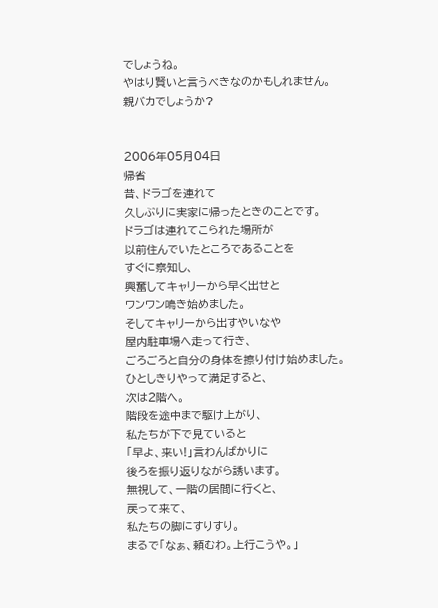でしょうね。
やはり賢いと言うべきなのかもしれません。
親バカでしょうか?


2006年05月04日
帰省
昔、ドラゴを連れて
久しぶりに実家に帰ったときのことです。
ドラゴは連れてこられた場所が
以前住んでいたところであることを
すぐに察知し、
興奮してキャリーから早く出せと
ワンワン鳴き始めました。
そしてキャリーから出すやいなや
屋内駐車場へ走って行き、
ごろごろと自分の身体を擦り付け始めました。
ひとしきりやって満足すると、
次は2階へ。
階段を途中まで駆け上がり、
私たちが下で見ていると
「早よ、来い!」言わんばかりに
後ろを振り返りながら誘います。
無視して、一階の居間に行くと、
戻って来て、
私たちの脚にすりすり。
まるで「なぁ、頼むわ。上行こうや。」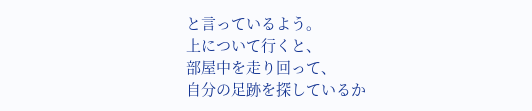と言っているよう。
上について行くと、
部屋中を走り回って、
自分の足跡を探しているか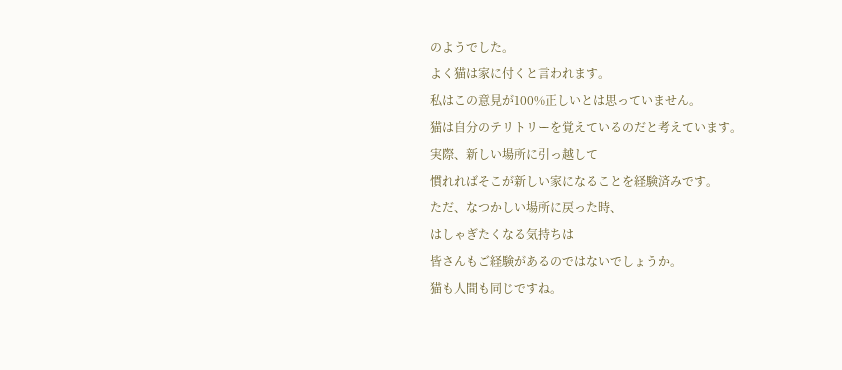のようでした。
よく猫は家に付くと言われます。
私はこの意見が100%正しいとは思っていません。
猫は自分のテリトリーを覚えているのだと考えています。
実際、新しい場所に引っ越して
慣れればそこが新しい家になることを経験済みです。
ただ、なつかしい場所に戻った時、
はしゃぎたくなる気持ちは
皆さんもご経験があるのではないでしょうか。
猫も人間も同じですね。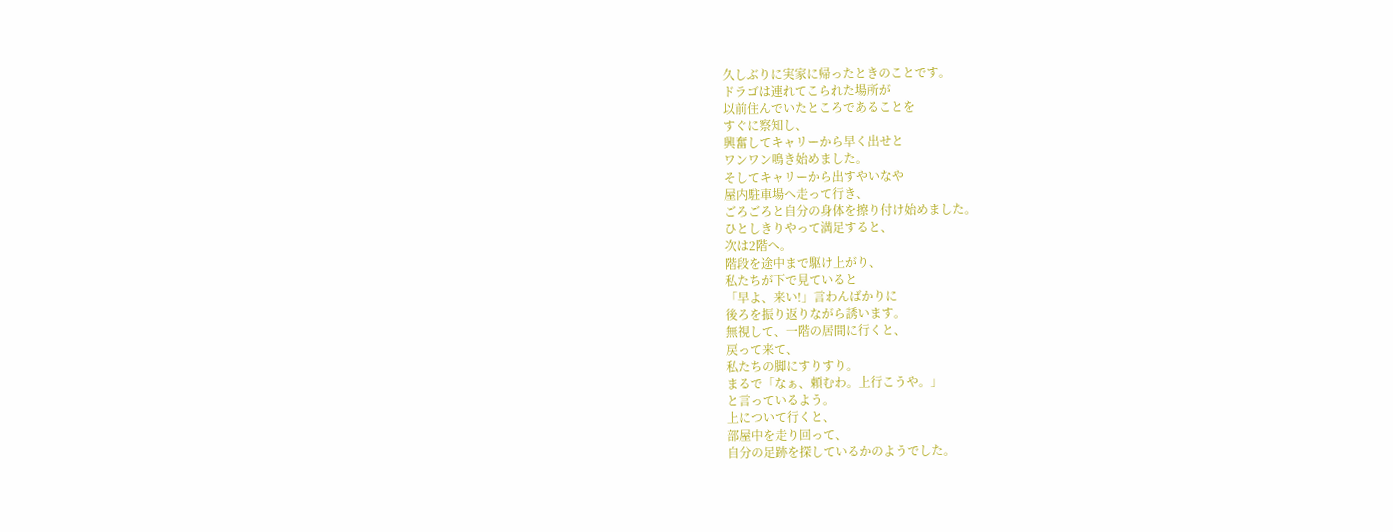久しぶりに実家に帰ったときのことです。
ドラゴは連れてこられた場所が
以前住んでいたところであることを
すぐに察知し、
興奮してキャリーから早く出せと
ワンワン鳴き始めました。
そしてキャリーから出すやいなや
屋内駐車場へ走って行き、
ごろごろと自分の身体を擦り付け始めました。
ひとしきりやって満足すると、
次は2階へ。
階段を途中まで駆け上がり、
私たちが下で見ていると
「早よ、来い!」言わんばかりに
後ろを振り返りながら誘います。
無視して、一階の居間に行くと、
戻って来て、
私たちの脚にすりすり。
まるで「なぁ、頼むわ。上行こうや。」
と言っているよう。
上について行くと、
部屋中を走り回って、
自分の足跡を探しているかのようでした。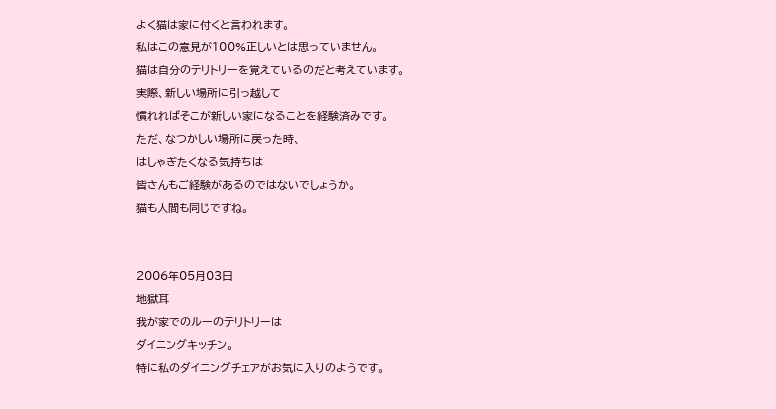よく猫は家に付くと言われます。
私はこの意見が100%正しいとは思っていません。
猫は自分のテリトリーを覚えているのだと考えています。
実際、新しい場所に引っ越して
慣れればそこが新しい家になることを経験済みです。
ただ、なつかしい場所に戻った時、
はしゃぎたくなる気持ちは
皆さんもご経験があるのではないでしょうか。
猫も人間も同じですね。


2006年05月03日
地獄耳
我が家でのルーのテリトリーは
ダイニングキッチン。
特に私のダイニングチェアがお気に入りのようです。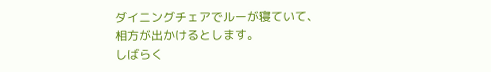ダイニングチェアでルーが寝ていて、
相方が出かけるとします。
しばらく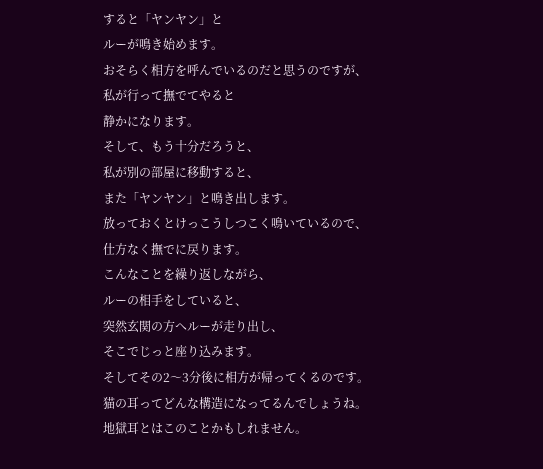すると「ヤンヤン」と
ルーが鳴き始めます。
おそらく相方を呼んでいるのだと思うのですが、
私が行って撫でてやると
静かになります。
そして、もう十分だろうと、
私が別の部屋に移動すると、
また「ヤンヤン」と鳴き出します。
放っておくとけっこうしつこく鳴いているので、
仕方なく撫でに戻ります。
こんなことを繰り返しながら、
ルーの相手をしていると、
突然玄関の方へルーが走り出し、
そこでじっと座り込みます。
そしてその2〜3分後に相方が帰ってくるのです。
猫の耳ってどんな構造になってるんでしょうね。
地獄耳とはこのことかもしれません。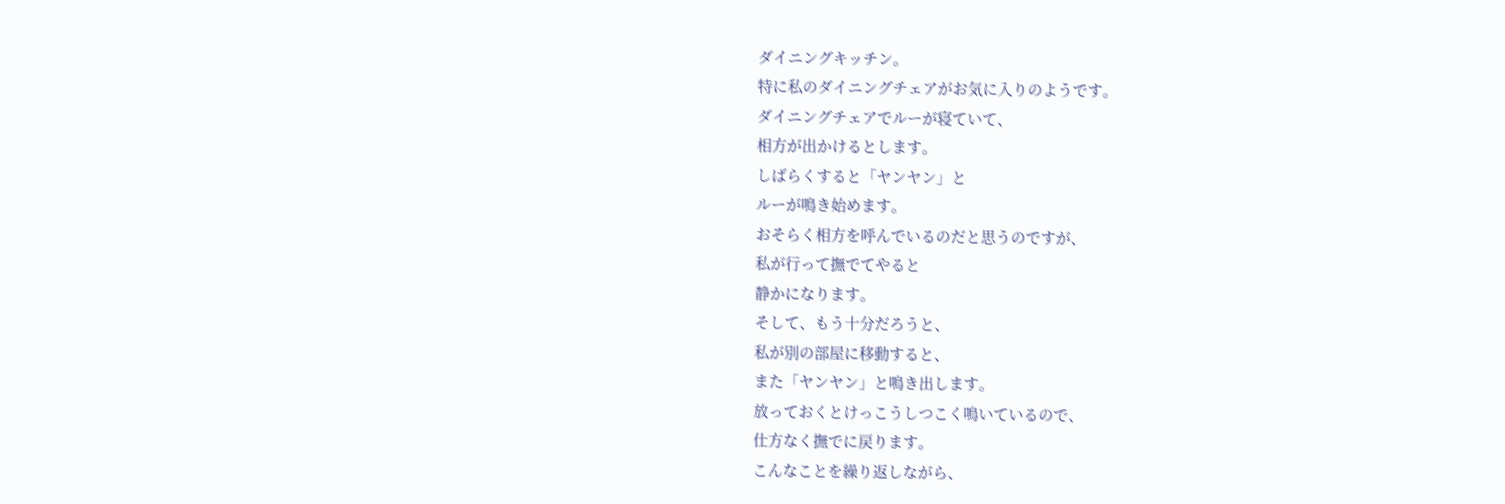ダイニングキッチン。
特に私のダイニングチェアがお気に入りのようです。
ダイニングチェアでルーが寝ていて、
相方が出かけるとします。
しばらくすると「ヤンヤン」と
ルーが鳴き始めます。
おそらく相方を呼んでいるのだと思うのですが、
私が行って撫でてやると
静かになります。
そして、もう十分だろうと、
私が別の部屋に移動すると、
また「ヤンヤン」と鳴き出します。
放っておくとけっこうしつこく鳴いているので、
仕方なく撫でに戻ります。
こんなことを繰り返しながら、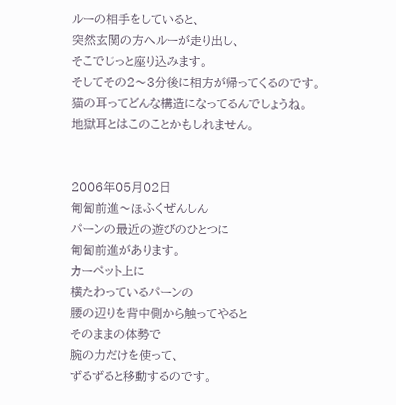ルーの相手をしていると、
突然玄関の方へルーが走り出し、
そこでじっと座り込みます。
そしてその2〜3分後に相方が帰ってくるのです。
猫の耳ってどんな構造になってるんでしょうね。
地獄耳とはこのことかもしれません。


2006年05月02日
匍匐前進〜ほふくぜんしん
パーンの最近の遊びのひとつに
匍匐前進があります。
カーペット上に
横たわっているパーンの
腰の辺りを背中側から触ってやると
そのままの体勢で
腕の力だけを使って、
ずるずると移動するのです。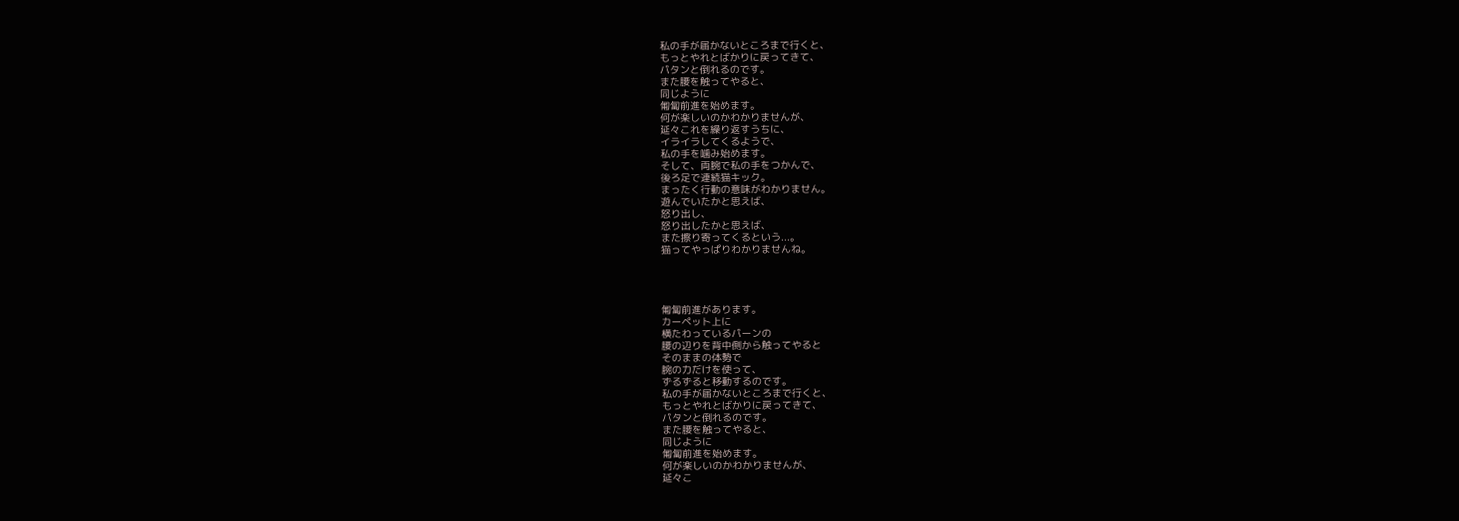私の手が届かないところまで行くと、
もっとやれとばかりに戻ってきて、
パタンと倒れるのです。
また腰を触ってやると、
同じように
匍匐前進を始めます。
何が楽しいのかわかりませんが、
延々これを繰り返すうちに、
イライラしてくるようで、
私の手を噛み始めます。
そして、両腕で私の手をつかんで、
後ろ足で連続猫キック。
まったく行動の意味がわかりません。
遊んでいたかと思えば、
怒り出し、
怒り出したかと思えば、
また擦り寄ってくるという...。
猫ってやっぱりわかりませんね。




匍匐前進があります。
カーペット上に
横たわっているパーンの
腰の辺りを背中側から触ってやると
そのままの体勢で
腕の力だけを使って、
ずるずると移動するのです。
私の手が届かないところまで行くと、
もっとやれとばかりに戻ってきて、
パタンと倒れるのです。
また腰を触ってやると、
同じように
匍匐前進を始めます。
何が楽しいのかわかりませんが、
延々こ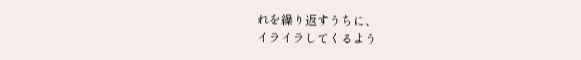れを繰り返すうちに、
イライラしてくるよう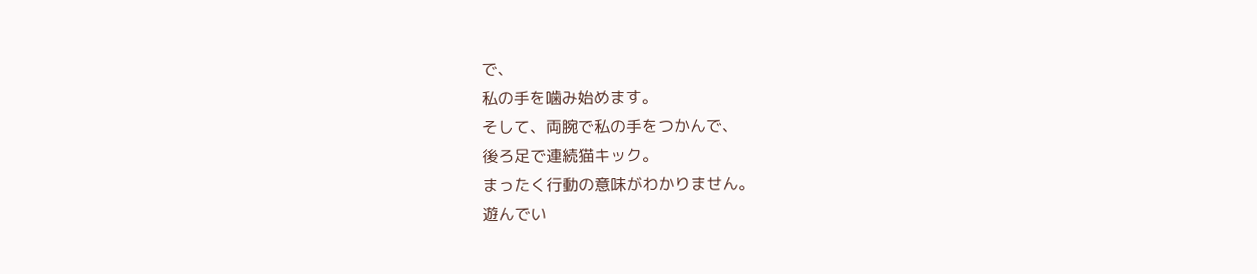で、
私の手を噛み始めます。
そして、両腕で私の手をつかんで、
後ろ足で連続猫キック。
まったく行動の意味がわかりません。
遊んでい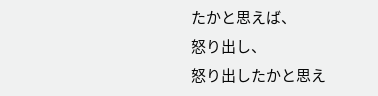たかと思えば、
怒り出し、
怒り出したかと思え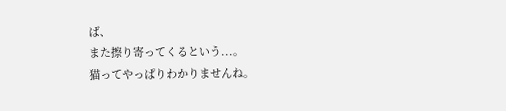ば、
また擦り寄ってくるという...。
猫ってやっぱりわかりませんね。